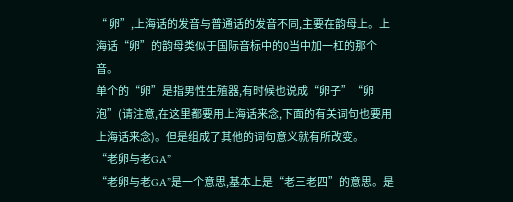“ 卵”,上海话的发音与普通话的发音不同,主要在韵母上。上海话“卵”的韵母类似于国际音标中的0当中加一杠的那个音。
单个的“卵”是指男性生殖器,有时候也说成“卵子”“卵泡”(请注意,在这里都要用上海话来念,下面的有关词句也要用上海话来念)。但是组成了其他的词句意义就有所改变。
“老卵与老GA”
“老卵与老GA”是一个意思,基本上是“老三老四”的意思。是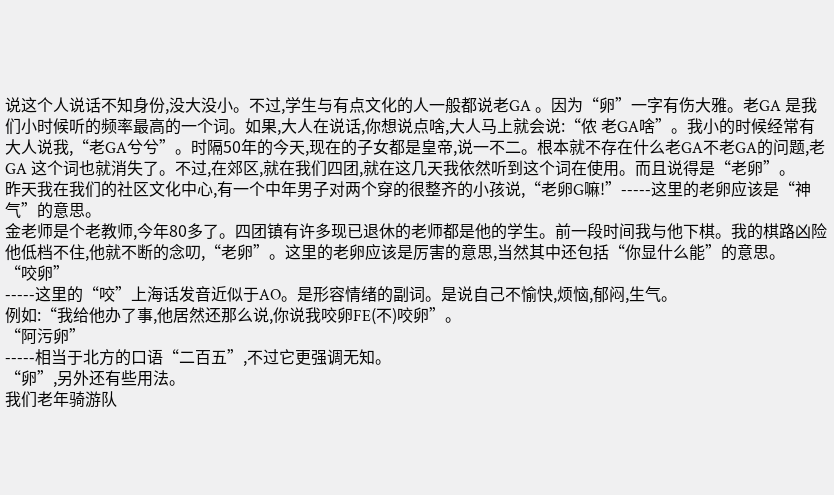说这个人说话不知身份,没大没小。不过,学生与有点文化的人一般都说老GA 。因为“卵”一字有伤大雅。老GA 是我们小时候听的频率最高的一个词。如果,大人在说话,你想说点啥,大人马上就会说:“侬 老GA啥”。我小的时候经常有大人说我,“老GA兮兮”。时隔50年的今天,现在的子女都是皇帝,说一不二。根本就不存在什么老GA不老GA的问题,老GA 这个词也就消失了。不过,在郊区,就在我们四团,就在这几天我依然听到这个词在使用。而且说得是“老卵”。
昨天我在我们的社区文化中心,有一个中年男子对两个穿的很整齐的小孩说,“老卵G嘛!”-----这里的老卵应该是“神气”的意思。
金老师是个老教师,今年80多了。四团镇有许多现已退休的老师都是他的学生。前一段时间我与他下棋。我的棋路凶险他低档不住,他就不断的念叨,“老卵”。这里的老卵应该是厉害的意思,当然其中还包括“你显什么能”的意思。
“咬卵”
-----这里的“咬”上海话发音近似于AO。是形容情绪的副词。是说自己不愉快,烦恼,郁闷,生气。
例如:“我给他办了事,他居然还那么说,你说我咬卵FE(不)咬卵”。
“阿污卵”
-----相当于北方的口语“二百五”,不过它更强调无知。
“卵”,另外还有些用法。
我们老年骑游队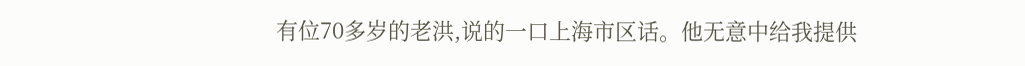有位70多岁的老洪,说的一口上海市区话。他无意中给我提供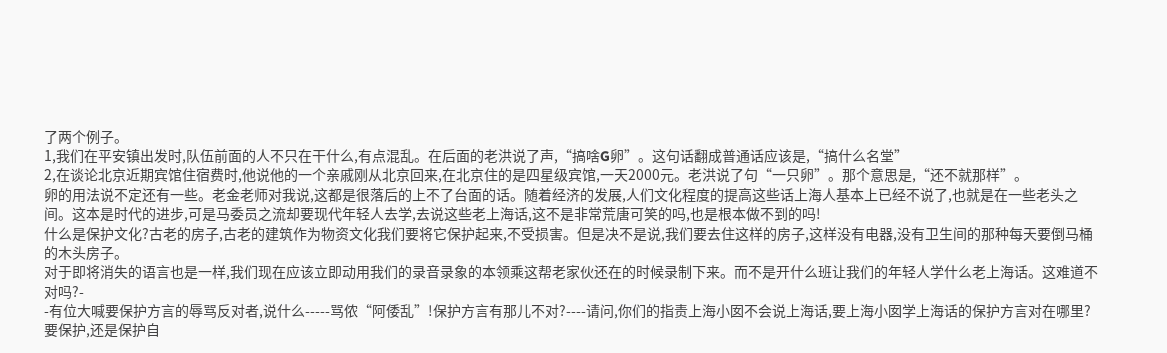了两个例子。
1,我们在平安镇出发时,队伍前面的人不只在干什么,有点混乱。在后面的老洪说了声,“搞啥G卵”。这句话翻成普通话应该是,“搞什么名堂”
2,在谈论北京近期宾馆住宿费时,他说他的一个亲戚刚从北京回来,在北京住的是四星级宾馆,一天2000元。老洪说了句“一只卵”。那个意思是,“还不就那样”。
卵的用法说不定还有一些。老金老师对我说,这都是很落后的上不了台面的话。随着经济的发展,人们文化程度的提高这些话上海人基本上已经不说了,也就是在一些老头之间。这本是时代的进步,可是马委员之流却要现代年轻人去学,去说这些老上海话,这不是非常荒唐可笑的吗,也是根本做不到的吗!
什么是保护文化?古老的房子,古老的建筑作为物资文化我们要将它保护起来,不受损害。但是决不是说,我们要去住这样的房子,这样没有电器,没有卫生间的那种每天要倒马桶的木头房子。
对于即将消失的语言也是一样,我们现在应该立即动用我们的录音录象的本领乘这帮老家伙还在的时候录制下来。而不是开什么班让我们的年轻人学什么老上海话。这难道不对吗?-
-有位大喊要保护方言的辱骂反对者,说什么-----骂侬“阿倭乱”!保护方言有那儿不对?----请问,你们的指责上海小囡不会说上海话,要上海小囡学上海话的保护方言对在哪里?
要保护,还是保护自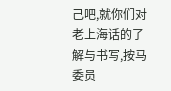己吧,就你们对老上海话的了解与书写,按马委员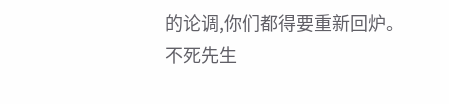的论调,你们都得要重新回炉。
不死先生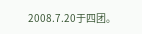2008.7.20于四团。